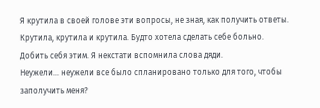Я крутила в своей голове эти вопросы, не зная, как получить ответы. Крутила, крутила и крутила. Будто хотела сделать себе больно. Добить себя этим. Я некстати вспомнила слова дяди.
Неужели… неужели все было спланировано только для того, чтобы заполучить меня?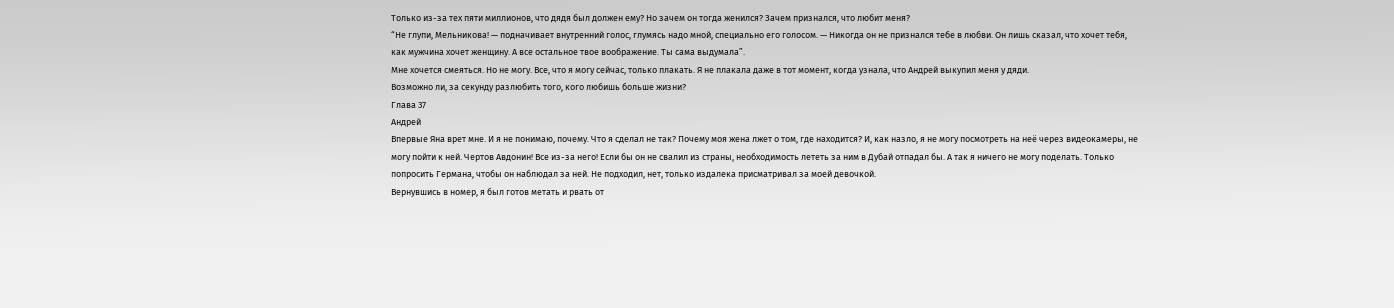Только из-за тех пяти миллионов, что дядя был должен ему? Но зачем он тогда женился? Зачем признался, что любит меня?
“Не глупи, Мельникова! — подначивает внутренний голос, глумясь надо мной, специально его голосом. — Никогда он не признался тебе в любви. Он лишь сказал, что хочет тебя, как мужчина хочет женщину. А все остальное твое воображение. Ты сама выдумала”.
Мне хочется смеяться. Но не могу. Все, что я могу сейчас, только плакать. Я не плакала даже в тот момент, когда узнала, что Андрей выкупил меня у дяди.
Возможно ли, за секунду разлюбить того, кого любишь больше жизни?
Глава 37
Андрей
Впервые Яна врет мне. И я не понимаю, почему. Что я сделал не так? Почему моя жена лжет о том, где находится? И, как назло, я не могу посмотреть на неё через видеокамеры, не могу пойти к ней. Чертов Авдонин! Все из-за него! Если бы он не свалил из страны, необходимость лететь за ним в Дубай отпадал бы. А так я ничего не могу поделать. Только попросить Германа, чтобы он наблюдал за ней. Не подходил, нет, только издалека присматривал за моей девочкой.
Вернувшись в номер, я был готов метать и рвать от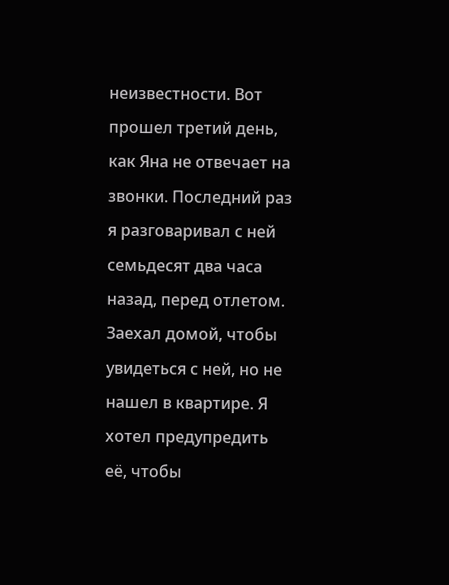неизвестности. Вот прошел третий день, как Яна не отвечает на звонки. Последний раз я разговаривал с ней семьдесят два часа назад, перед отлетом. Заехал домой, чтобы увидеться с ней, но не нашел в квартире. Я хотел предупредить её, чтобы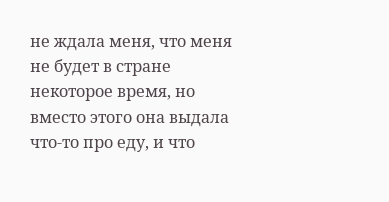не ждала меня, что меня не будет в стране некоторое время, но вместо этого она выдала что-то про еду, и что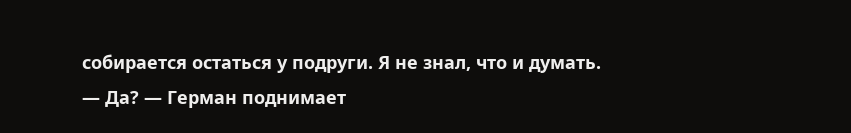собирается остаться у подруги. Я не знал, что и думать.
— Да? — Герман поднимает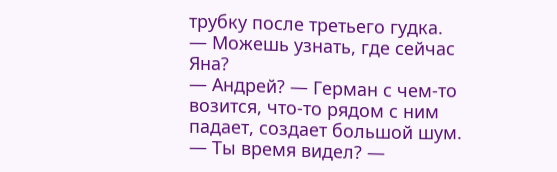трубку после третьего гудка.
— Можешь узнать, где сейчас Яна?
— Андрей? — Герман с чем-то возится, что-то рядом с ним падает, создает большой шум. — Ты время видел? —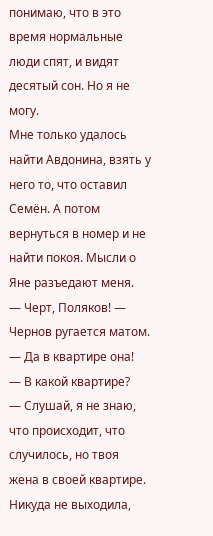понимаю, что в это время нормальные люди спят, и видят десятый сон. Но я не могу.
Мне только удалось найти Авдонина, взять у него то, что оставил Семён. А потом вернуться в номер и не найти покоя. Мысли о Яне разъедают меня.
— Черт, Поляков! — Чернов ругается матом. — Да в квартире она!
— В какой квартире?
— Слушай, я не знаю, что происходит, что случилось, но твоя жена в своей квартире. Никуда не выходила,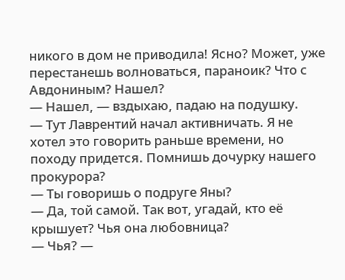никого в дом не приводила! Ясно? Может, уже перестанешь волноваться, параноик? Что с Авдониным? Нашел?
— Нашел, — вздыхаю, падаю на подушку.
— Тут Лаврентий начал активничать. Я не хотел это говорить раньше времени, но походу придется. Помнишь дочурку нашего прокурора?
— Ты говоришь о подруге Яны?
— Да, той самой. Так вот, угадай, кто её крышует? Чья она любовница?
— Чья? —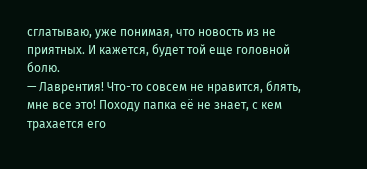сглатываю, уже понимая, что новость из не приятных. И кажется, будет той еще головной болю.
— Лаврентия! Что-то совсем не нравится, блять, мне все это! Походу папка её не знает, с кем трахается его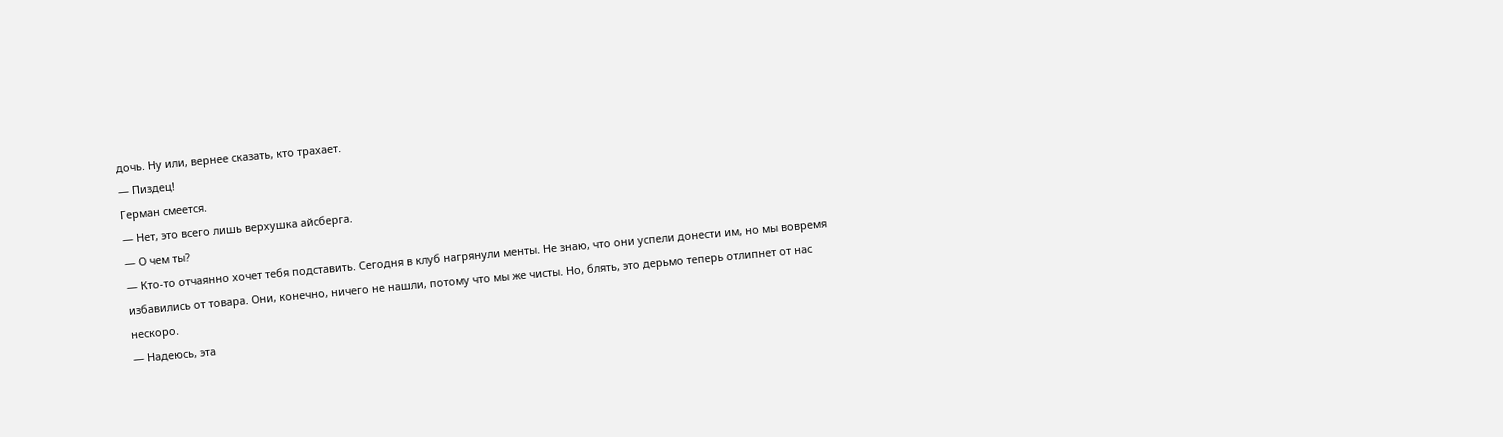дочь. Ну или, вернее сказать, кто трахает.
— Пиздец!
Герман смеется.
— Нет, это всего лишь верхушка айсберга.
— О чем ты?
— Кто-то отчаянно хочет тебя подставить. Сегодня в клуб нагрянули менты. Не знаю, что они успели донести им, но мы вовремя избавились от товара. Они, конечно, ничего не нашли, потому что мы же чисты. Но, блять, это дерьмо теперь отлипнет от нас нескоро.
— Надеюсь, эта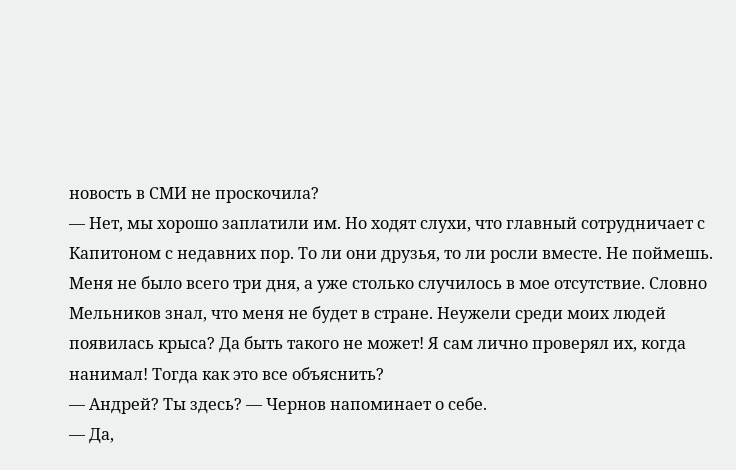новость в СМИ не проскочила?
— Нет, мы хорошо заплатили им. Но ходят слухи, что главный сотрудничает с Капитоном с недавних пор. То ли они друзья, то ли росли вместе. Не поймешь.
Меня не было всего три дня, а уже столько случилось в мое отсутствие. Словно Мельников знал, что меня не будет в стране. Неужели среди моих людей появилась крыса? Да быть такого не может! Я сам лично проверял их, когда нанимал! Тогда как это все объяснить?
— Андрей? Ты здесь? — Чернов напоминает о себе.
— Да,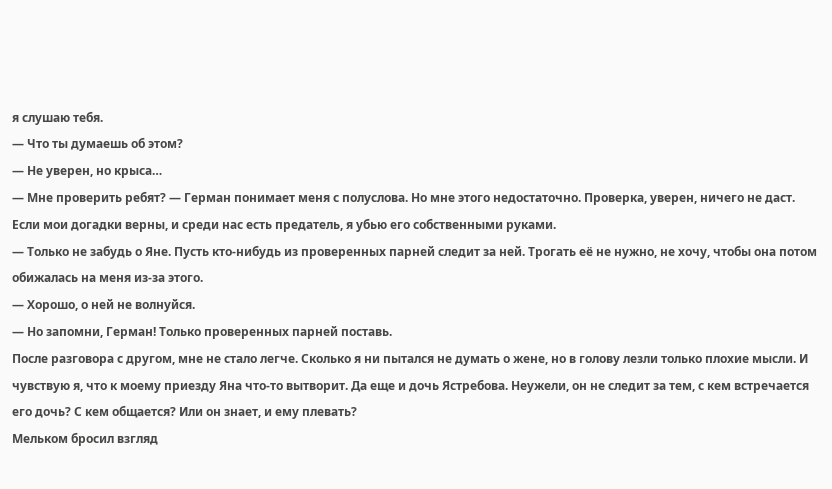я слушаю тебя.
— Что ты думаешь об этом?
— Не уверен, но крыса…
— Мне проверить ребят? — Герман понимает меня с полуслова. Но мне этого недостаточно. Проверка, уверен, ничего не даст. Если мои догадки верны, и среди нас есть предатель, я убью его собственными руками.
— Только не забудь о Яне. Пусть кто-нибудь из проверенных парней следит за ней. Трогать её не нужно, не хочу, чтобы она потом обижалась на меня из-за этого.
— Хорошо, о ней не волнуйся.
— Но запомни, Герман! Только проверенных парней поставь.
После разговора с другом, мне не стало легче. Сколько я ни пытался не думать о жене, но в голову лезли только плохие мысли. И чувствую я, что к моему приезду Яна что-то вытворит. Да еще и дочь Ястребова. Неужели, он не следит за тем, с кем встречается его дочь? С кем общается? Или он знает, и ему плевать?
Мельком бросил взгляд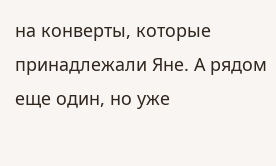на конверты, которые принадлежали Яне. А рядом еще один, но уже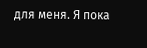для меня. Я пока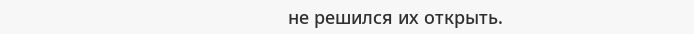не решился их открыть.